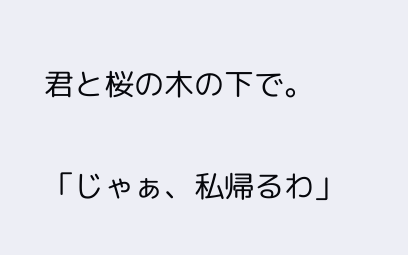君と桜の木の下で。

「じゃぁ、私帰るわ」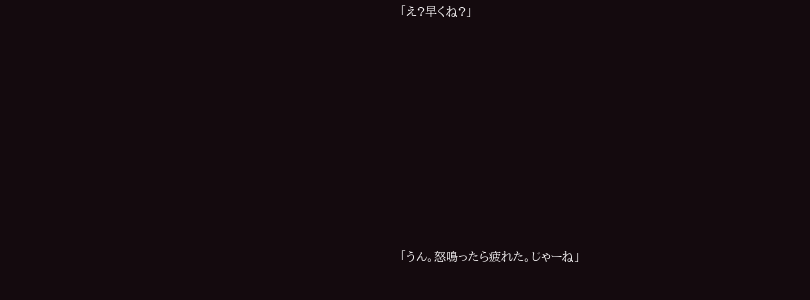「え?早くね?」









「うん。怒鳴ったら疲れた。じゃーね」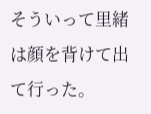そういって里緒は顔を背けて出て行った。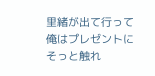里緒が出て行って俺はプレゼントにそっと触れ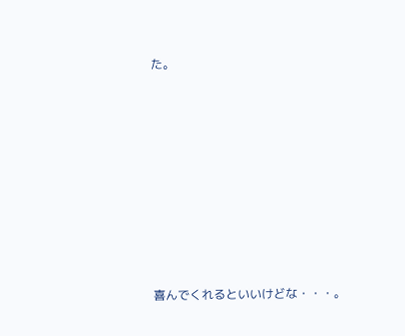た。










喜んでくれるといいけどな・・・。